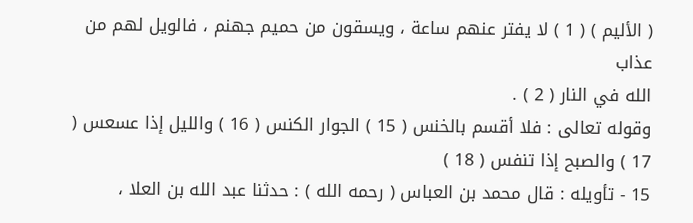( الأليم ) ( 1 ) لا يفتر عنهم ساعة ، ويسقون من حميم جهنم ، فالويل لهم من عذاب
الله في النار ( 2 ) .
وقوله تعالى : فلا أقسم بالخنس ( 15 ) الجوار الكنس ( 16 ) والليل إذا عسعس ( 17 ) والصبح إذا تنفس ( 18 )
15 - تأويله : قال محمد بن العباس ( رحمه الله ) : حدثنا عبد الله بن العلا ،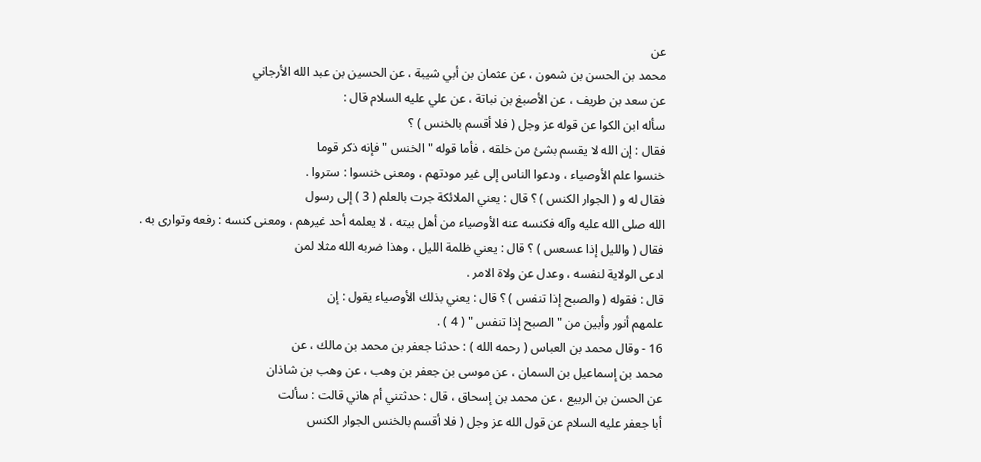عن
محمد بن الحسن بن شمون ، عن عثمان بن أبي شيبة ، عن الحسين بن عبد الله الأرجاني
عن سعد بن طريف ، عن الأصبغ بن نباتة ، عن علي عليه السلام قال :
سأله ابن الكوا عن قوله عز وجل ( فلا أقسم بالخنس ) ؟
فقال : إن الله لا يقسم بشئ من خلقه ، فأما قوله " الخنس " فإنه ذكر قوما
خنسوا علم الأوصياء ، ودعوا الناس إلى غير مودتهم ، ومعنى خنسوا : ستروا .
فقال له و ( الجوار الكنس ) ؟ قال : يعني الملائكة جرت بالعلم ( 3 ) إلى رسول
الله صلى الله عليه وآله فكنسه عنه الأوصياء من أهل بيته ، لا يعلمه أحد غيرهم ، ومعنى كنسه : رفعه وتوارى به .
فقال ( والليل إذا عسعس ) ؟ قال : يعني ظلمة الليل ، وهذا ضربه الله مثلا لمن
ادعى الولاية لنفسه ، وعدل عن ولاة الامر .
قال : فقوله ( والصبح إذا تنفس ) ؟ قال : يعني بذلك الأوصياء يقول : إن
علمهم أنور وأبين من " الصبح إذا تنفس " ( 4 ) .
16 - وقال محمد بن العباس ( رحمه الله ) : حدثنا جعفر بن محمد بن مالك ، عن
محمد بن إسماعيل بن السمان ، عن موسى بن جعفر بن وهب ، عن وهب بن شاذان
عن الحسن بن الربيع ، عن محمد بن إسحاق ، قال : حدثتني أم هاني قالت : سألت
أبا جعفر عليه السلام عن قول الله عز وجل ( فلا أقسم بالخنس الجوار الكنس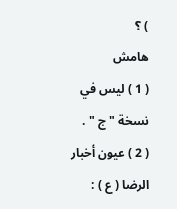) ؟
هامش
( 1 ) ليس في نسخة " ج " .
( 2 ) عيون أخبار الرضا ( ع ) :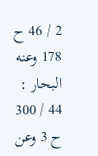2 / 46 ح 178 وعنه البحار : 44 / 300 ح 3 وعن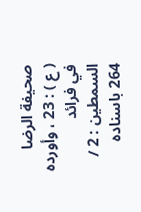صحيفة الرضا
( ع ) : 23 ، وأورده في فرائد السمطين : 2 / 264 باسناده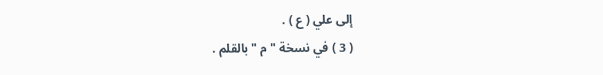إلى علي ( ع ) .
( 3 ) في نسخة " م " بالقلم .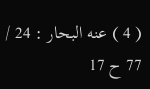( 4 ) عنه البحار : 24 / 77 ح 17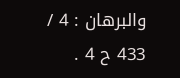والبرهان : 4 / 433 ح 4 .